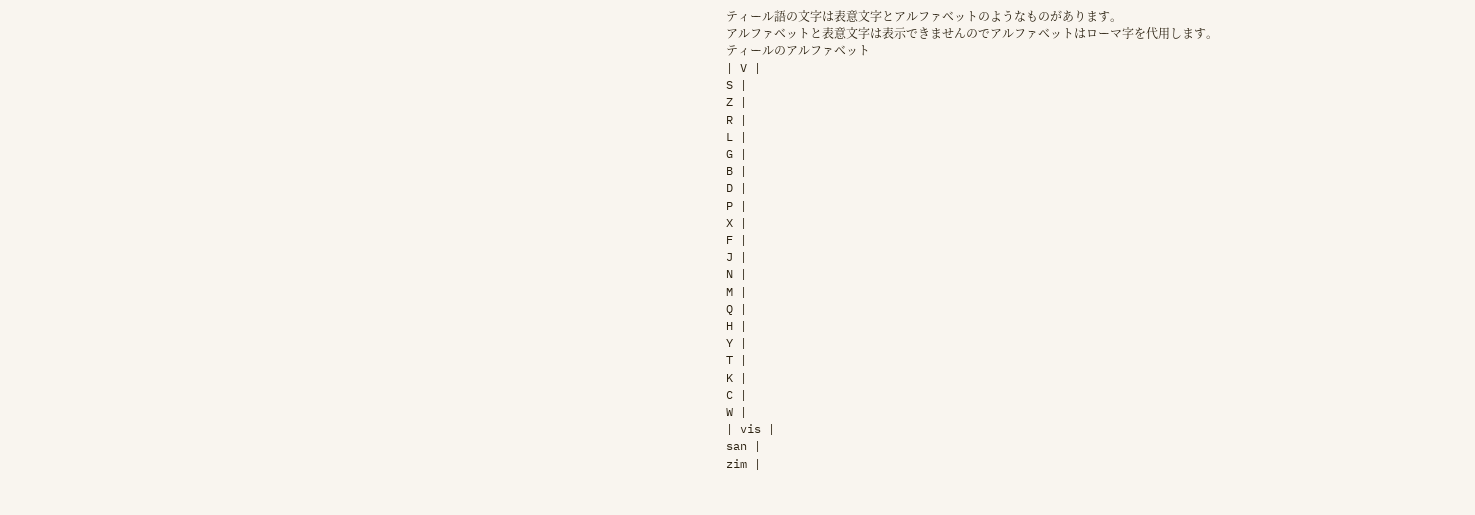ティール語の文字は表意文字とアルファベットのようなものがあります。
アルファベットと表意文字は表示できませんのでアルファベットはローマ字を代用します。
ティールのアルファベット
| V |
S |
Z |
R |
L |
G |
B |
D |
P |
X |
F |
J |
N |
M |
Q |
H |
Y |
T |
K |
C |
W |
| vis |
san |
zim |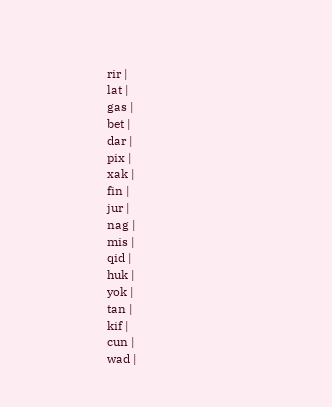rir |
lat |
gas |
bet |
dar |
pix |
xak |
fin |
jur |
nag |
mis |
qid |
huk |
yok |
tan |
kif |
cun |
wad |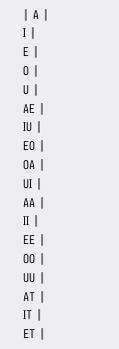| A |
I |
E |
O |
U |
AE |
IU |
EO |
OA |
UI |
AA |
II |
EE |
OO |
UU |
AT |
IT |
ET |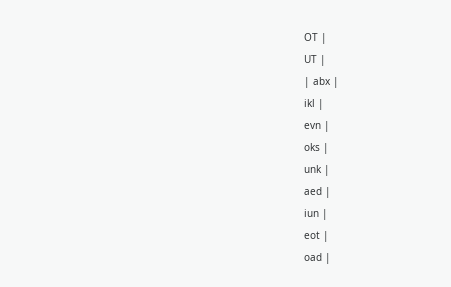OT |
UT |
| abx |
ikl |
evn |
oks |
unk |
aed |
iun |
eot |
oad |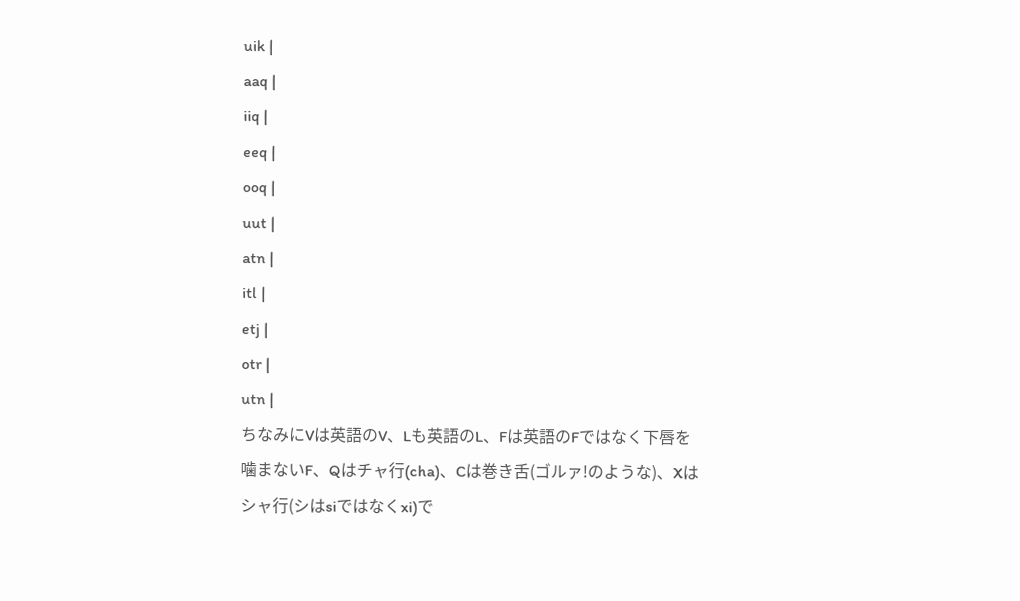uik |
aaq |
iiq |
eeq |
ooq |
uut |
atn |
itl |
etj |
otr |
utn |
ちなみにVは英語のV、Lも英語のL、Fは英語のFではなく下唇を噛まないF、Qはチャ行(cha)、Cは巻き舌(ゴルァ!のような)、Xはシャ行(シはsiではなくxi)で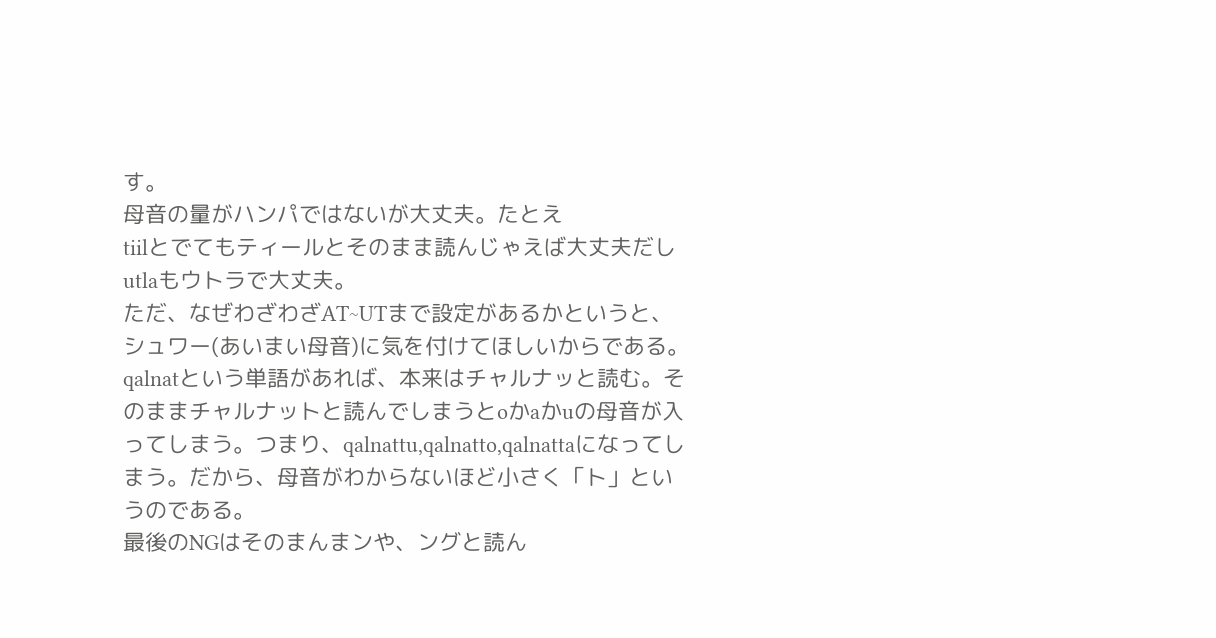す。
母音の量がハンパではないが大丈夫。たとえ
tiilとでてもティールとそのまま読んじゃえば大丈夫だし
utlaもウトラで大丈夫。
ただ、なぜわざわざAT~UTまで設定があるかというと、
シュワー(あいまい母音)に気を付けてほしいからである。
qalnatという単語があれば、本来はチャルナッと読む。そのままチャルナットと読んでしまうとoかaかuの母音が入ってしまう。つまり、qalnattu,qalnatto,qalnattaになってしまう。だから、母音がわからないほど小さく「ト」というのである。
最後のNGはそのまんまンや、ングと読ん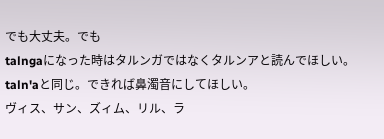でも大丈夫。でも
talngaになった時はタルンガではなくタルンアと読んでほしい。taln'aと同じ。できれば鼻濁音にしてほしい。
ヴィス、サン、ズィム、リル、ラ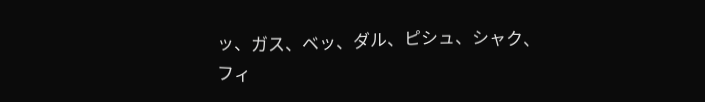ッ、ガス、ベッ、ダル、ピシュ、シャク、フィ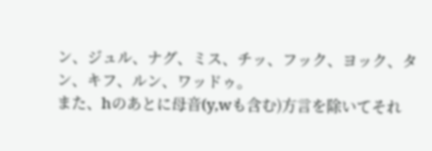ン、ジュル、ナグ、ミス、チッ、フック、ヨック、タン、キフ、ルン、ワッドゥ。
また、hのあとに母音(y,wも含む)方言を除いてそれ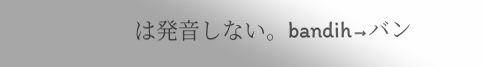は発音しない。bandih→バン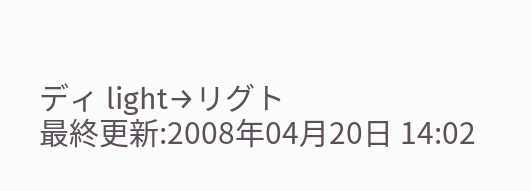ディ light→リグト
最終更新:2008年04月20日 14:02